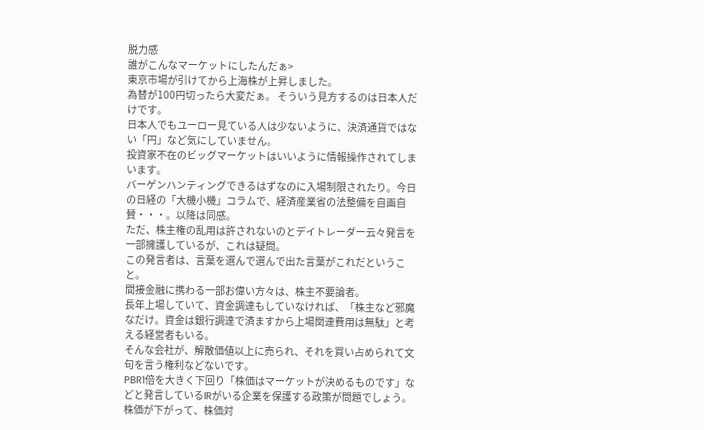脱力感
誰がこんなマーケットにしたんだぁ>
東京市場が引けてから上海株が上昇しました。
為替が100円切ったら大変だぁ。 そういう見方するのは日本人だけです。
日本人でもユーロー見ている人は少ないように、決済通貨ではない「円」など気にしていません。
投資家不在のビッグマーケットはいいように情報操作されてしまいます。
バーゲンハンティングできるはずなのに入場制限されたり。今日の日経の「大機小機」コラムで、経済産業省の法整備を自画自賛・・・。以降は同感。
ただ、株主権の乱用は許されないのとデイトレーダー云々発言を一部擁護しているが、これは疑問。
この発言者は、言葉を選んで選んで出た言葉がこれだということ。
間接金融に携わる一部お偉い方々は、株主不要論者。
長年上場していて、資金調達もしていなければ、「株主など邪魔なだけ。資金は銀行調達で済ますから上場関連費用は無駄」と考える経営者もいる。
そんな会社が、解散価値以上に売られ、それを買い占められて文句を言う権利などないです。
PBR1倍を大きく下回り「株価はマーケットが決めるものです」などと発言しているIRがいる企業を保護する政策が問題でしょう。
株価が下がって、株価対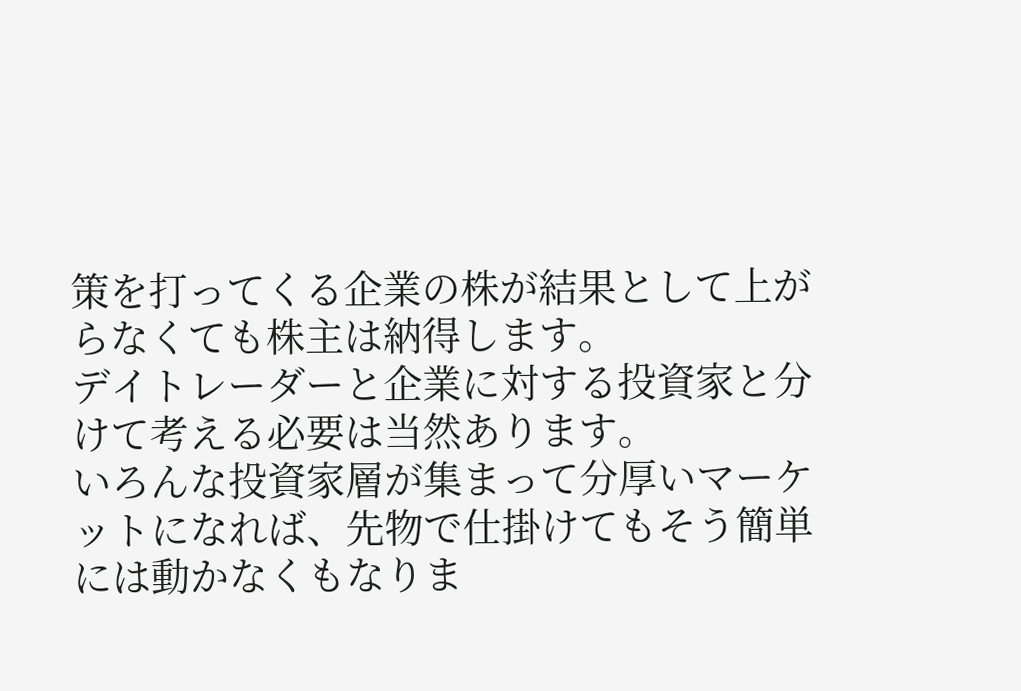策を打ってくる企業の株が結果として上がらなくても株主は納得します。
デイトレーダーと企業に対する投資家と分けて考える必要は当然あります。
いろんな投資家層が集まって分厚いマーケットになれば、先物で仕掛けてもそう簡単には動かなくもなりま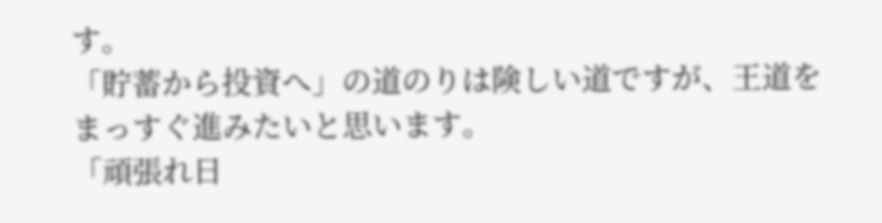す。
「貯蓄から投資へ」の道のりは険しい道ですが、王道をまっすぐ進みたいと思います。
「頑張れ日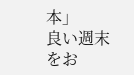本」
良い週末をお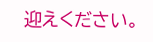迎えください。